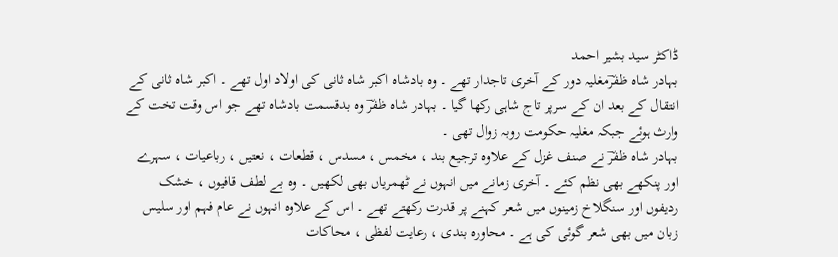ڈاکٹر سید بشیر احمد
بہادر شاہ ظفرؔمغلیہ دور کے آخری تاجدار تھے ۔ وہ بادشاہ اکبر شاہ ثانی کی اولاد اول تھے ۔ اکبر شاہ ثانی کے انتقال کے بعد ان کے سرپر تاج شاہی رکھا گیا ۔ بہادر شاہ ظفرؔ وہ بدقسمت بادشاہ تھے جو اس وقت تخت کے وارث ہوئے جبکہ مغلیہ حکومت روبہ زوال تھی ۔
بہادر شاہ ظفرؔ نے صنف غزل کے علاوہ ترجیع بند ، مخمس ، مسدس ، قطعات ، نعتیں ، رباعیات ، سہرے اور پنکھے بھی نظم کئے ۔ آخری زمانے میں انہوں نے ٹھمریاں بھی لکھیں ۔ وہ بے لطف قافیوں ، خشک ردیفوں اور سنگلاخ زمینوں میں شعر کہنے پر قدرت رکھتے تھے ۔ اس کے علاوہ انہوں نے عام فہم اور سلیس زبان میں بھی شعر گوئی کی ہے ۔ محاورہ بندی ، رعایت لفظی ، محاکات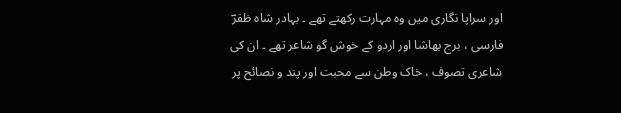اور سراپا نگاری میں وہ مہارت رکھتے تھے ۔ بہادر شاہ ظفرؔ فارسی ، برج بھاشا اور اردو کے خوش گو شاعر تھے ۔ ان کی شاعری تصوف ، خاک وطن سے محبت اور پند و نصائح پر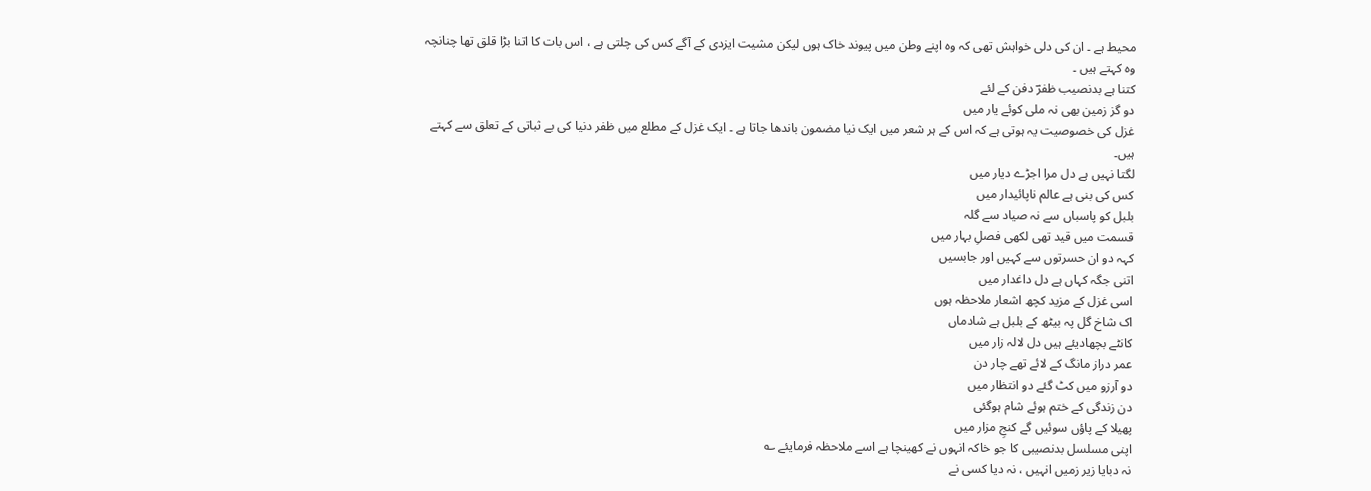محیط ہے ۔ ان کی دلی خواہش تھی کہ وہ اپنے وطن میں پیوند خاک ہوں لیکن مشیت ایزدی کے آگے کس کی چلتی ہے ، اس بات کا اتنا بڑا قلق تھا چنانچہ وہ کہتے ہیں ۔
کتنا ہے بدنصیب ظفرؔ دفن کے لئے
دو گز زمین بھی نہ ملی کوئے یار میں
غزل کی خصوصیت یہ ہوتی ہے کہ اس کے ہر شعر میں ایک نیا مضمون باندھا جاتا ہے ۔ ایک غزل کے مطلع میں ظفر دنیا کی بے ثباتی کے تعلق سے کہتے ہیں۔
لگتا نہیں ہے دل مرا اجڑے دیار میں
کس کی بنی ہے عالم ناپائیدار میں
بلبل کو پاسباں سے نہ صیاد سے گلہ
قسمت میں قید تھی لکھی فصلِ بہار میں
کہہ دو ان حسرتوں سے کہیں اور جابسیں
اتنی جگہ کہاں ہے دل داغدار میں
اسی غزل کے مزید کچھ اشعار ملاحظہ ہوں
اک شاخ گل پہ بیٹھ کے بلبل ہے شادماں
کانٹے بچھادیئے ہیں دل لالہ زار میں
عمر دراز مانگ کے لائے تھے چار دن
دو آرزو میں کٹ گئے دو انتظار میں
دن زندگی کے ختم ہوئے شام ہوگئی
پھیلا کے پاؤں سوئیں گے کنجِ مزار میں
اپنی مسلسل بدنصیبی کا جو خاکہ انہوں نے کھینچا ہے اسے ملاحظہ فرمایئے ؎
نہ دبایا زیر زمیں انہیں ، نہ دیا کسی نے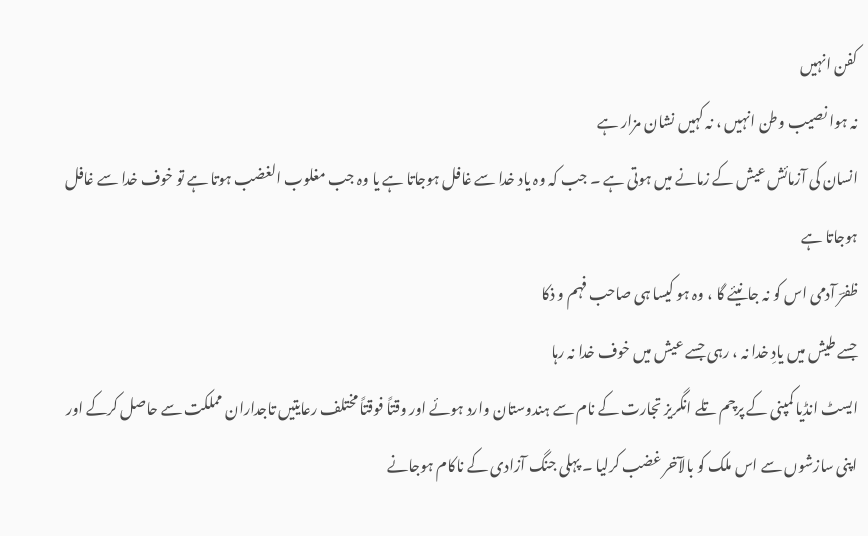کفن انہیں
نہ ہوا نصیب وطن انہیں ، نہ کہیں نشان مزار ہے
انسان کی آزمائش عیش کے زمانے میں ہوتی ہے ۔ جب کہ وہ یاد خدا سے غافل ہوجاتا ہے یا وہ جب مغلوب الغضب ہوتا ہے تو خوف خدا سے غافل ہوجاتا ہے
ظفرؔ آدمی اس کو نہ جانیئے گا ، وہ ہو کیسا ہی صاحب فہم و ذکا
جسے طیش میں یادِ خدا نہ ، رہی جسے عیش میں خوف خدا نہ رہا
ایسٹ انڈیا کمپنی کے پرچم تلے انگریز تجارت کے نام سے ہندوستان وارد ہوئے اور وقتاً فوقتاً مختلف رعایتیں تاجداران مملکت سے حاصل کرکے اور اپنی سازشوں سے اس ملک کو بالآخر غضب کرلیا ۔ پہلی جنگ آزادی کے ناکام ہوجانے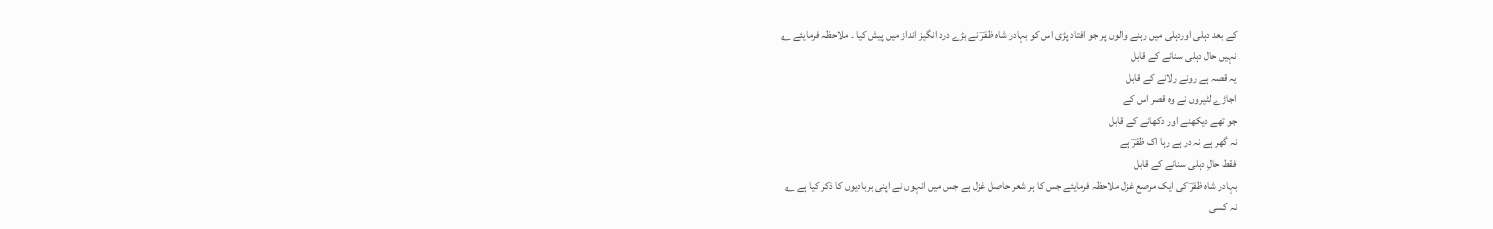کے بعد دہلی اوردہلی میں رہنے والوں پر جو افتاد پڑی اس کو بہادر شاہ ظفرؔ نے بڑے درد انگیز انداز میں پیش کیا ۔ ملاحظہ فرمایئے ؎
نہیں حال دہلی سنانے کے قابل
یہ قصہ ہے رونے رلانے کے قابل
اجاڑے لٹیروں نے وہ قصر اس کے
جو تھے دیکھنے اور دکھانے کے قابل
نہ گھر ہے نہ در ہے رہا اک ظفرؔ ہے
فقط حالِ دہلی سنانے کے قابل
بہادر شاہ ظفرؔ کی ایک مرصع غزل ملاحظہ فرمایئے جس کا ہر شعر حاصل غزل ہے جس میں انہوں نے اپنی بربادیوں کا ذکر کیا ہے ؎
نہ کسی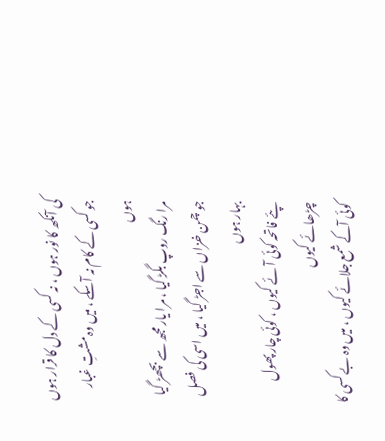کی آنکھ کا نور ہوں ، نہ کسی کے دل کا قرار ہوں
جو کسی کے کام نہ آسکے ، میں وہ مشتِ غبار ہوں
مرا رنگ روپ بگڑ گیا ، مرا یار مجھ سے بچھڑ گیا
جو چمن خزاں سے اجڑ گیا ، میں اسی کی فصل بہار ہوں
پئے فاتحہ کوئی آئے کیوں ، کوئی چار پھول چڑھائے کیوں
کوئی آکے شمع جلائے کیوں ، میں وہ بے کسی کا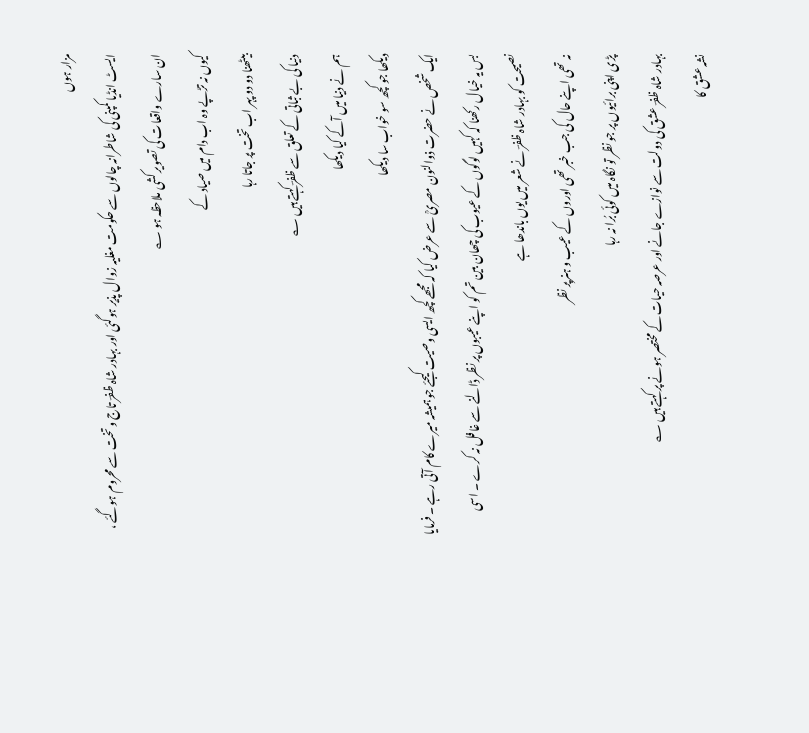مزار ہوں
ایسٹ انڈیا کمپنی کی شاطرانہ چالوں سے حکومت مغلیہ زوال پذیر ہوگئی اور بہادر شاہ ظفرؔ تاج و تخت سے محروم ہوگئے ، ان سارے واقعات کی تصویر کشی ملاحظہ ہو ؎
کیوں نہ تڑپے وہ اب دام میں صیاد کے
بیٹھنا دو دو پہر اب تخت پر جاتا رہا
دنیا کی بے ثباتی کے تعلق سے ظفرؔ کہتے ہیں ؎
ہم نے دنیا میں آکے کیا دیکھا
دیکھا جو کچھ سو خواب سا دیکھا
ایک شخص نے حضرت ذوالنون مصریؒ سے عرض کیا کہ مجھے کچھ ایسی وصیت کیجئے جو ہمیشہ میرے کام آتی رہے ۔ فرمایا بس یہ خیال رکھنا کہ کہیں لوگوں کے عیوب کی چھان بین تم کو اپنے عیبوں پر نظر ڈالنے سے غافل نہ کرے ۔ اسی نصیحت کو بہادر شاہ ظفرؔ نے شعر میں یوں باندھا ہے
نہ تھی اپنے حال کی جب خبر تھی اوروں کے عیب و ہنرپر نظر
پڑی اپنی برائیوں پر جو نظر تو نگاہ میں کوئی بُرا نہ رہا
بہادر شاہ ظفرؔ عشق کی دولت سے نوازے جانے اور عرصہ حیات کے مختصر ہونے پر کہتے ہیں ؎
نشہ عشق کا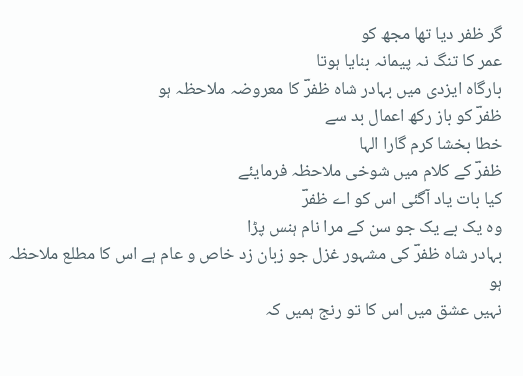گر ظفر دیا تھا مجھ کو
عمر کا تنگ نہ پیمانہ بنایا ہوتا
بارگاہ ایزدی میں بہادر شاہ ظفرؔ کا معروضہ ملاحظہ ہو
ظفرؔ کو باز رکھ اعمال بد سے
خطا بخشا کرم گارا الہا
ظفرؔ کے کلام میں شوخی ملاحظہ فرمایئے
کیا بات یاد آگئی اس کو اے ظفرؔ
وہ یک بے یک جو سن کے مرا نام ہنس پڑا
بہادر شاہ ظفرؔ کی مشہور غزل جو زبان زد خاص و عام ہے اس کا مطلع ملاحظہ ہو
نہیں عشق میں اس کا تو رنج ہمیں کہ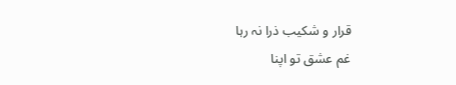قرار و شکیب ذرا نہ رہا
غم عشق تو اپنا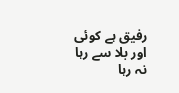رفیق ہے کوئی اور بلا سے رہا نہ رہا